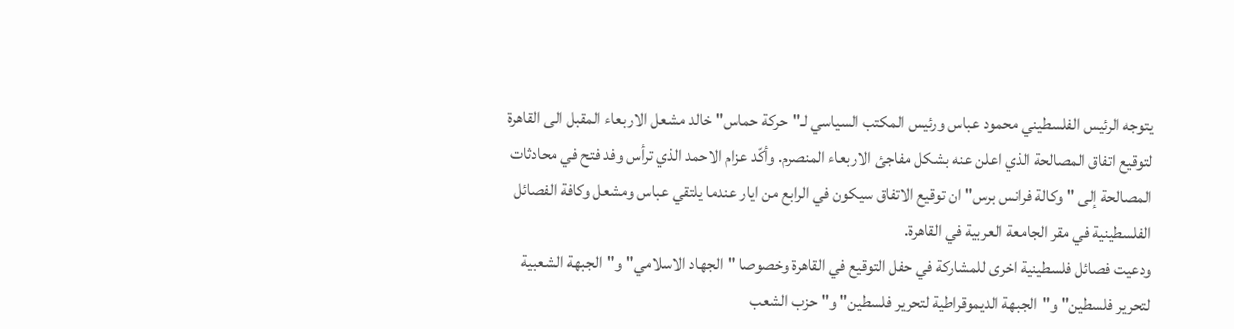يتوجه الرئيس الفلسطيني محمود عباس ورئيس المكتب السياسي لـ"حركة حماس" خالد مشعل الاربعاء المقبل الى القاهرة لتوقيع اتفاق المصالحة الذي اعلن عنه بشكل مفاجئ الاربعاء المنصرم. وأكّد عزام الاحمد الذي ترأس وفد فتح في محادثات المصالحة إلى "وكالة فرانس برس" ان توقيع الاتفاق سيكون في الرابع من ايار عندما يلتقي عباس ومشعل وكافة الفصائل الفلسطينية في مقر الجامعة العربية في القاهرة.
ودعيت فصائل فلسطينية اخرى للمشاركة في حفل التوقيع في القاهرة وخصوصا "الجهاد الاسلامي" و"الجبهة الشعبية لتحرير فلسطين" و"الجبهة الديموقراطية لتحرير فلسطين" و"حزب الشعب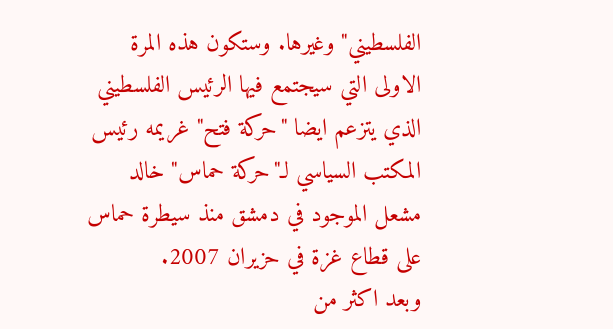الفلسطيني" وغيرها. وستكون هذه المرة الاولى التي سيجتمع فيها الرئيس الفلسطيني الذي يتزعم ايضا "حركة فتح" غريمه رئيس المكتب السياسي لـ"حركة حماس" خالد مشعل الموجود في دمشق منذ سيطرة حماس على قطاع غزة في حزيران 2007.
وبعد اكثر من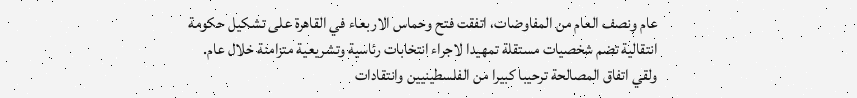عام ونصف العام من المفاوضات، اتفقت فتح وحماس الاربعاء في القاهرة على تشكيل حكومة انتقالية تضم شخصيات مستقلة تمهيدا لاجراء انتخابات رئاسية وتشريعية متزامنة خلال عام. ولقي اتفاق المصالحة ترحيبا كبيرا من الفلسطينيين وانتقادات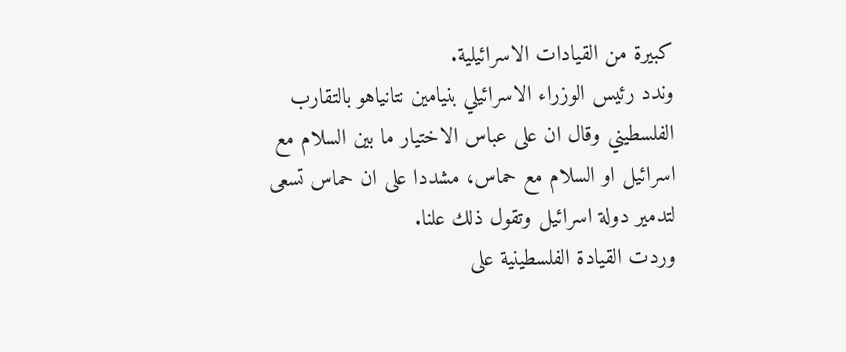كبيرة من القيادات الاسرائيلية.
وندد رئيس الوزراء الاسرائيلي بنيامين نتانياهو بالتقارب الفلسطيني وقال ان على عباس الاختيار ما بين السلام مع اسرائيل او السلام مع حماس، مشددا على ان حماس تسعى لتدمير دولة اسرائيل وتقول ذلك علنا.
وردت القيادة الفلسطينية على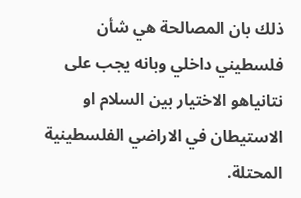ذلك بان المصالحة هي شأن فلسطيني داخلي وبانه يجب على نتانياهو الاختيار بين السلام او الاستيطان في الاراضي الفلسطينية المحتلة.